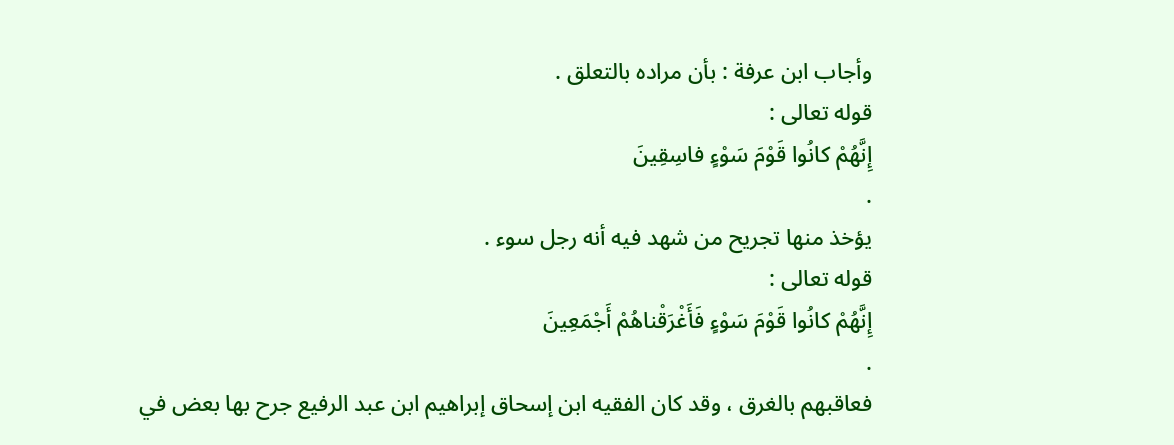وأجاب ابن عرفة : بأن مراده بالتعلق .
قوله تعالى :
إِنَّهُمْ كانُوا قَوْمَ سَوْءٍ فاسِقِينَ
.
يؤخذ منها تجريح من شهد فيه أنه رجل سوء .
قوله تعالى :
إِنَّهُمْ كانُوا قَوْمَ سَوْءٍ فَأَغْرَقْناهُمْ أَجْمَعِينَ
.
فعاقبهم بالغرق ، وقد كان الفقيه ابن إسحاق إبراهيم ابن عبد الرفيع جرح بها بعض في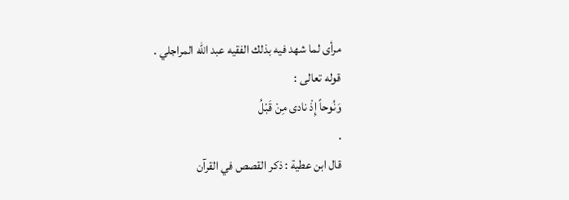مرأى لما شهد فيه بذلك الفقيه عبد اللّه المراجلي .
قوله تعالى :
وَنُوحاً إِذْ نادى مِنْ قَبْلُ
.
قال ابن عطية : ذكر القصص في القرآن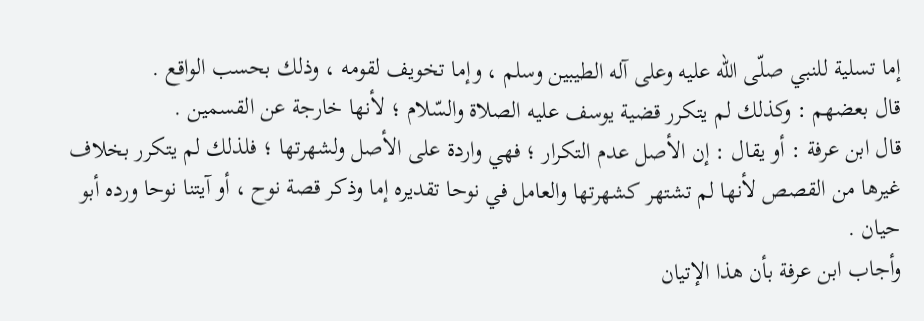إما تسلية للنبي صلّى اللّه عليه وعلى آله الطيبين وسلم ، وإما تخويف لقومه ، وذلك بحسب الواقع .
قال بعضهم : وكذلك لم يتكرر قضية يوسف عليه الصلاة والسّلام ؛ لأنها خارجة عن القسمين .
قال ابن عرفة : أو يقال : إن الأصل عدم التكرار ؛ فهي واردة على الأصل ولشهرتها ؛ فلذلك لم يتكرر بخلاف غيرها من القصص لأنها لم تشتهر كشهرتها والعامل في نوحا تقديره إما وذكر قصة نوح ، أو آيتنا نوحا ورده أبو حيان .
وأجاب ابن عرفة بأن هذا الإتيان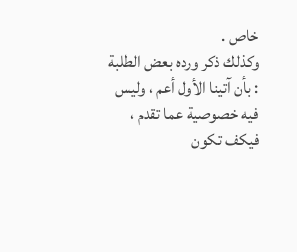خاص .
وكذلك ذكر ورده بعض الطلبة : بأن آتينا الأول أعم ، وليس فيه خصوصية عما تقدم ، فيكف تكون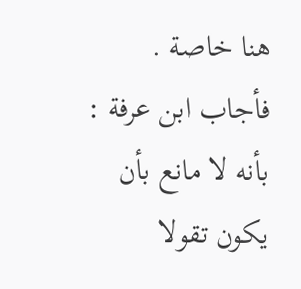هنا خاصة .
فأجاب ابن عرفة : بأنه لا مانع بأن يكون تقولا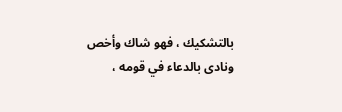بالتشكيك ، فهو شاك وأخص ونادى بالدعاء في قومه ،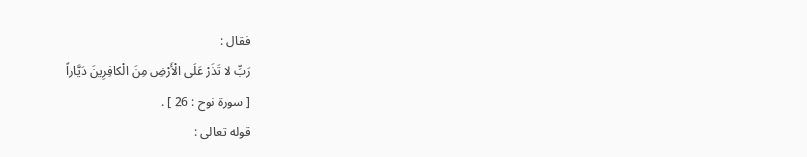فقال :
رَبِّ لا تَذَرْ عَلَى الْأَرْضِ مِنَ الْكافِرِينَ دَيَّاراً
[ سورة نوح : 26 ] .
قوله تعالى :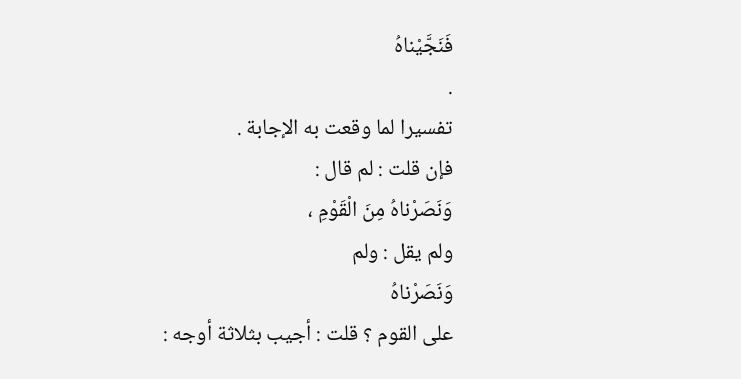فَنَجَّيْناهُ
.
تفسيرا لما وقعت به الإجابة .
فإن قلت : لم قال :
وَنَصَرْناهُ مِنَ الْقَوْمِ ،
ولم يقل : ولم
وَنَصَرْناهُ
على القوم ؟ قلت : أجيب بثلاثة أوجه :